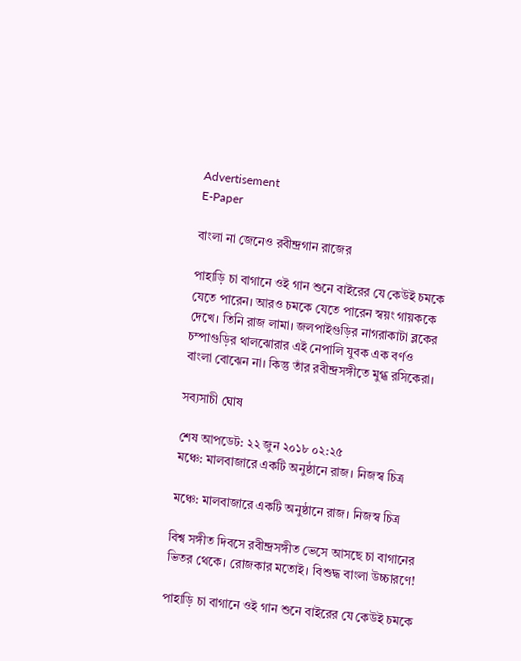Advertisement
E-Paper

বাংলা না জেনেও রবীন্দ্রগান রাজের

পাহাড়ি চা বাগানে ওই গান শুনে বাইরের যে কেউই চমকে যেতে পারেন। আরও চমকে যেতে পারেন স্বয়ং গায়ককে দেখে। তিনি রাজ লামা। জলপাইগুড়ির নাগরাকাটা ব্লকের চম্পাগুড়ির থালঝোরার এই নেপালি যুবক এক বর্ণও বাংলা বোঝেন না। কিন্তু তাঁর রবীন্দ্রসঙ্গীতে মুগ্ধ রসিকেরা।

সব্যসাচী ঘোষ

শেষ আপডেট: ২২ জুন ২০১৮ ০২:২৫
মঞ্চে: মালবাজারে একটি অনুষ্ঠানে রাজ। নিজস্ব চিত্র

মঞ্চে: মালবাজারে একটি অনুষ্ঠানে রাজ। নিজস্ব চিত্র

বিশ্ব সঙ্গীত দিবসে রবীন্দ্রসঙ্গীত ভেসে আসছে চা বাগানের ভিতর থেকে। রোজকার মতোই। বিশুদ্ধ বাংলা উচ্চারণে!

পাহাড়ি চা বাগানে ওই গান শুনে বাইরের যে কেউই চমকে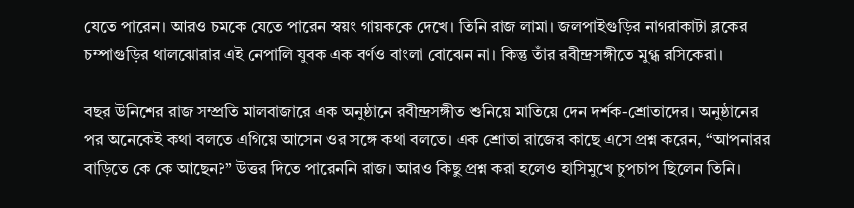যেতে পারেন। আরও চমকে যেতে পারেন স্বয়ং গায়ককে দেখে। তিনি রাজ লামা। জলপাইগুড়ির নাগরাকাটা ব্লকের চম্পাগুড়ির থালঝোরার এই নেপালি যুবক এক বর্ণও বাংলা বোঝেন না। কিন্তু তাঁর রবীন্দ্রসঙ্গীতে মুগ্ধ রসিকেরা।

বছর উনিশের রাজ সম্প্রতি মালবাজারে এক অনুষ্ঠানে রবীন্দ্রসঙ্গীত শুনিয়ে মাতিয়ে দেন দর্শক-শ্রোতাদের। অনুষ্ঠানের পর অনেকেই কথা বলতে এগিয়ে আসেন ওর সঙ্গে কথা বলতে। এক শ্রোতা রাজের কাছে এসে প্রশ্ন করেন, “আপনারর বাড়িতে কে কে আছেন?” উত্তর দিতে পারেননি রাজ। আরও কিছু প্রশ্ন করা হলেও হাসিমুখে চুপচাপ ছিলেন তিনি।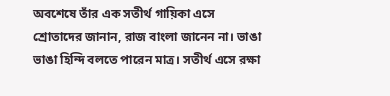অবশেষে তাঁর এক সতীর্থ গায়িকা এসে শ্রোতাদের জানান, রাজ বাংলা জানেন না। ভাঙা ভাঙা হিন্দি বলতে পারেন মাত্র। সতীর্থ এসে রক্ষা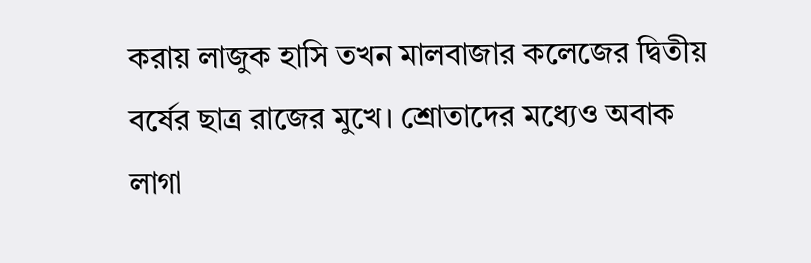করায় লাজুক হাসি তখন মালবাজার কলেজের দ্বিতীয় বর্ষের ছাত্র রাজের মুখে। শ্রোতাদের মধ্যেও অবাক লাগা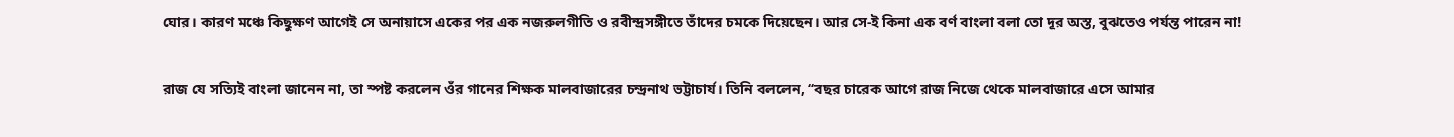ঘোর। কারণ মঞ্চে কিছুক্ষণ আগেই সে অনায়াসে একের পর এক নজরুলগীতি ও রবীন্দ্রসঙ্গীতে তাঁদের চমকে দিয়েছেন। আর সে-ই কিনা এক বর্ণ বাংলা বলা তো দূর অস্ত, বুঝতেও পর্যন্ত পারেন না!

রাজ যে সত্যিই বাংলা জানেন না, তা স্পষ্ট করলেন ওঁর গানের শিক্ষক মালবাজারের চন্দ্রনাথ ভট্টাচার্য। তিনি বললেন, ‘‘বছর চারেক আগে রাজ নিজে থেকে মালবাজারে এসে আমার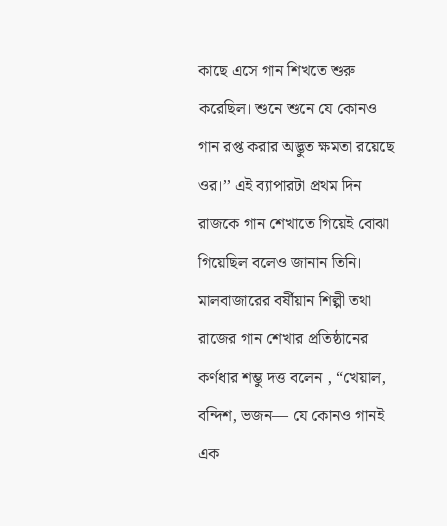কাছে এসে গান শিখতে শুরু করেছিল। শুনে শুনে যে কোনও গান রপ্ত করার অদ্ভুত ক্ষমতা রয়েছে ওর।’’ এই ব্যাপারটা প্রথম দিন রাজকে গান শেখাতে গিয়েই বোঝা গিয়েছিল বলেও জানান তিনি। মালবাজারের বর্ষীয়ান শিল্পী তথা রাজের গান শেখার প্রতিষ্ঠানের কর্ণধার শম্ভু দত্ত বলেন , “খেয়াল, বন্দিশ, ভজন— যে কোনও গানই এক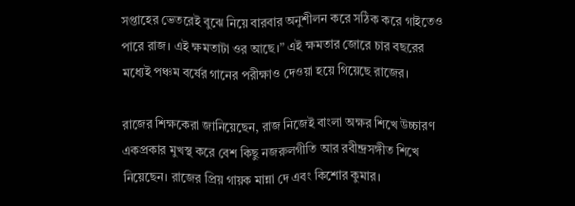সপ্তাহের ভেতরেই বুঝে নিয়ে বারবার অনুশীলন করে সঠিক করে গাইতেও পারে রাজ। এই ক্ষমতাটা ওর আছে।” এই ক্ষমতার জোরে চার বছরের মধ্যেই পঞ্চম বর্ষের গানের পরীক্ষাও দেওয়া হয়ে গিয়েছে রাজের।

রাজের শিক্ষকেরা জানিয়েছেন, রাজ নিজেই বাংলা অক্ষর শিখে উচ্চারণ একপ্রকার মুখস্থ করে বেশ কিছু নজরুলগীতি আর রবীন্দ্রসঙ্গীত শিখে নিয়েছেন। রাজের প্রিয় গায়ক মান্না দে এবং কিশোর কুমার।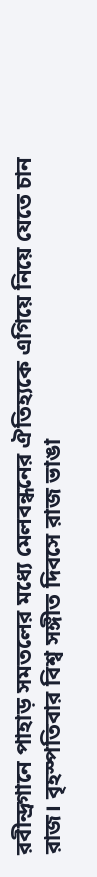রবীন্দ্রগানে পাহাড় সমতলের মধ্যে মেলবন্ধনের ঐতিহ্যকে এগিয়ে নিয়ে যেতে চান রাজ। বৃহস্পতিবার বিশ্ব সঙ্গীত দিবসে রাজ ভাঙা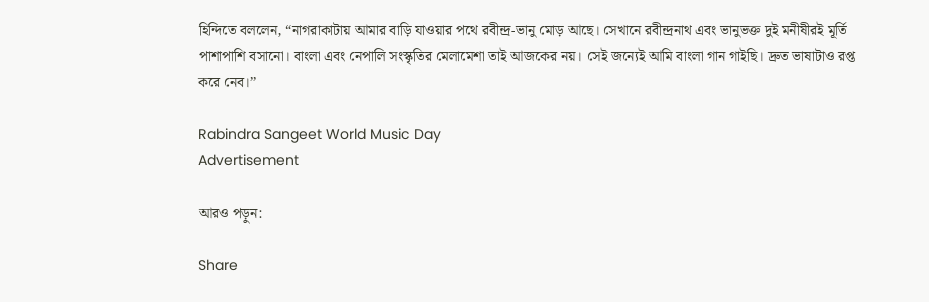হিন্দিতে বললেন, “নাগরাকাটায় আমার বাড়ি যাওয়ার পথে রবীন্দ্র-ভানু মোড় আছে। সেখানে রবীন্দ্রনাথ এবং ভানুভক্ত দুই মনীষীরই মূর্তি পাশাপাশি বসানো। বাংলা এবং নেপালি সংস্কৃতির মেলামেশা তাই আজকের নয়। সেই জন্যেই আমি বাংলা গান গাইছি। দ্রুত ভাষাটাও রপ্ত করে নেব।’’

Rabindra Sangeet World Music Day
Advertisement

আরও পড়ুন:

Share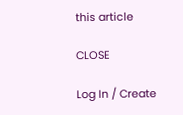this article

CLOSE

Log In / Create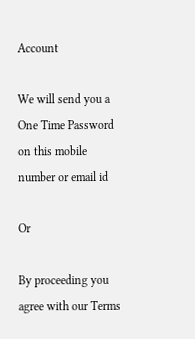Account

We will send you a One Time Password on this mobile number or email id

Or

By proceeding you agree with our Terms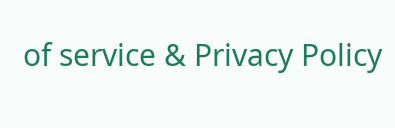of service & Privacy Policy